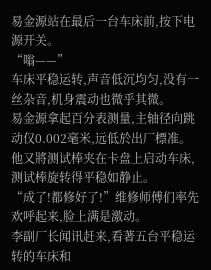易金源站在最后一台车床前,按下电源开关。
“嗡——”
车床平稳运转,声音低沉均匀,没有一丝杂音,机身震动也微乎其微。
易金源拿起百分表测量,主轴径向跳动仅0.002毫米,远低於出厂標准。
他又將测试棒夹在卡盘上启动车床,测试棒旋转得平稳如静止。
“成了!都修好了!”维修师傅们率先欢呼起来,脸上满是激动。
李副厂长闻讯赶来,看著五台平稳运转的车床和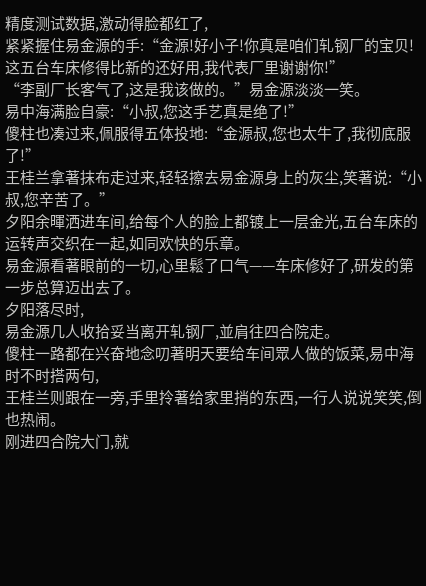精度测试数据,激动得脸都红了,
紧紧握住易金源的手:“金源!好小子!你真是咱们轧钢厂的宝贝!这五台车床修得比新的还好用,我代表厂里谢谢你!”
“李副厂长客气了,这是我该做的。”易金源淡淡一笑。
易中海满脸自豪:“小叔,您这手艺真是绝了!”
傻柱也凑过来,佩服得五体投地:“金源叔,您也太牛了,我彻底服了!”
王桂兰拿著抹布走过来,轻轻擦去易金源身上的灰尘,笑著说:“小叔,您辛苦了。”
夕阳余暉洒进车间,给每个人的脸上都镀上一层金光,五台车床的运转声交织在一起,如同欢快的乐章。
易金源看著眼前的一切,心里鬆了口气——车床修好了,研发的第一步总算迈出去了。
夕阳落尽时,
易金源几人收拾妥当离开轧钢厂,並肩往四合院走。
傻柱一路都在兴奋地念叨著明天要给车间眾人做的饭菜,易中海时不时搭两句,
王桂兰则跟在一旁,手里拎著给家里捎的东西,一行人说说笑笑,倒也热闹。
刚进四合院大门,就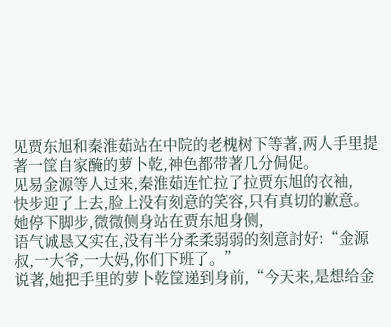见贾东旭和秦淮茹站在中院的老槐树下等著,两人手里提著一筐自家醃的萝卜乾,神色都带著几分侷促。
见易金源等人过来,秦淮茹连忙拉了拉贾东旭的衣袖,
快步迎了上去,脸上没有刻意的笑容,只有真切的歉意。
她停下脚步,微微侧身站在贾东旭身侧,
语气诚恳又实在,没有半分柔柔弱弱的刻意討好:“金源叔,一大爷,一大妈,你们下班了。”
说著,她把手里的萝卜乾筐递到身前,“今天来,是想给金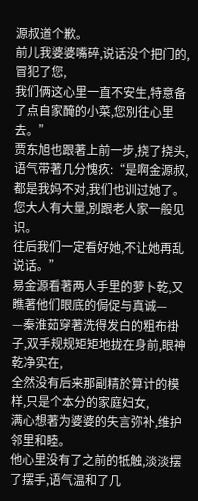源叔道个歉。
前儿我婆婆嘴碎,说话没个把门的,冒犯了您,
我们俩这心里一直不安生,特意备了点自家醃的小菜,您別往心里去。”
贾东旭也跟著上前一步,挠了挠头,语气带著几分愧疚:“是啊金源叔,都是我妈不对,我们也训过她了。
您大人有大量,別跟老人家一般见识。
往后我们一定看好她,不让她再乱说话。”
易金源看著两人手里的萝卜乾,又瞧著他们眼底的侷促与真诚—
—秦淮茹穿著洗得发白的粗布褂子,双手规规矩矩地拢在身前,眼神乾净实在,
全然没有后来那副精於算计的模样,只是个本分的家庭妇女,
满心想著为婆婆的失言弥补,维护邻里和睦。
他心里没有了之前的牴触,淡淡摆了摆手,语气温和了几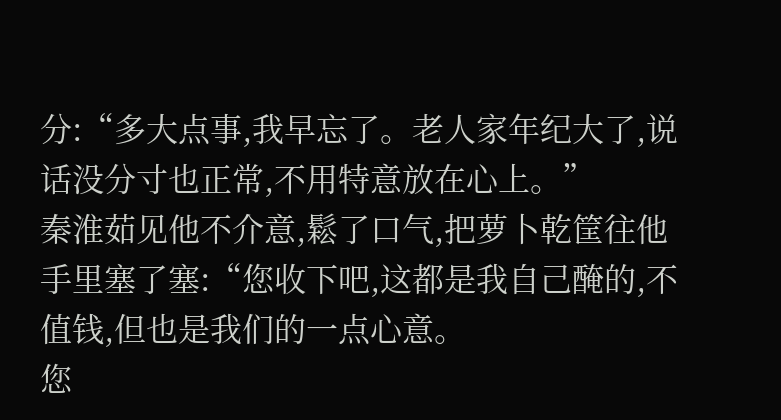分:“多大点事,我早忘了。老人家年纪大了,说话没分寸也正常,不用特意放在心上。”
秦淮茹见他不介意,鬆了口气,把萝卜乾筐往他手里塞了塞:“您收下吧,这都是我自己醃的,不值钱,但也是我们的一点心意。
您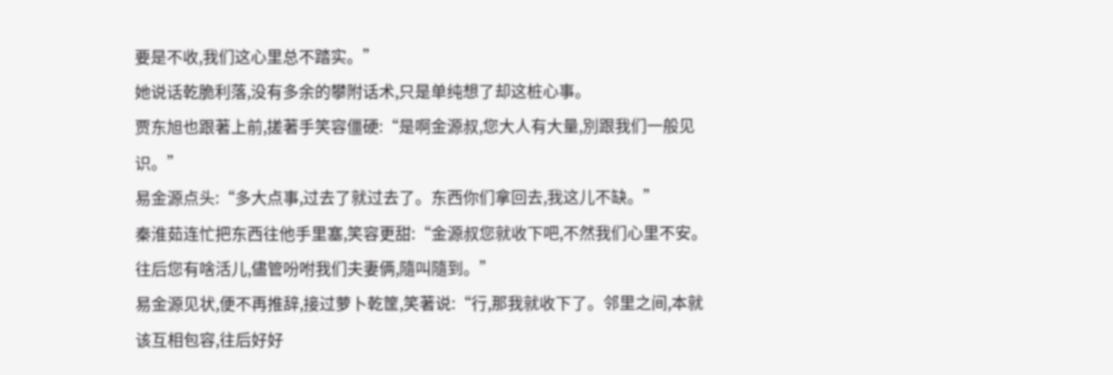要是不收,我们这心里总不踏实。”
她说话乾脆利落,没有多余的攀附话术,只是单纯想了却这桩心事。
贾东旭也跟著上前,搓著手笑容僵硬:“是啊金源叔,您大人有大量,別跟我们一般见识。”
易金源点头:“多大点事,过去了就过去了。东西你们拿回去,我这儿不缺。”
秦淮茹连忙把东西往他手里塞,笑容更甜:“金源叔您就收下吧,不然我们心里不安。往后您有啥活儿,儘管吩咐我们夫妻俩,隨叫隨到。”
易金源见状,便不再推辞,接过萝卜乾筐,笑著说:“行,那我就收下了。邻里之间,本就该互相包容,往后好好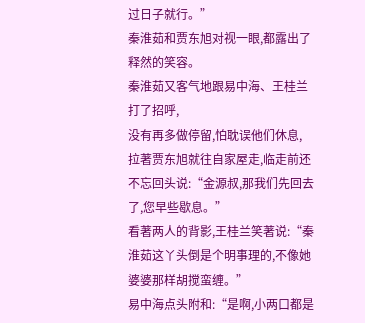过日子就行。”
秦淮茹和贾东旭对视一眼,都露出了释然的笑容。
秦淮茹又客气地跟易中海、王桂兰打了招呼,
没有再多做停留,怕耽误他们休息,
拉著贾东旭就往自家屋走,临走前还不忘回头说:“金源叔,那我们先回去了,您早些歇息。”
看著两人的背影,王桂兰笑著说:“秦淮茹这丫头倒是个明事理的,不像她婆婆那样胡搅蛮缠。”
易中海点头附和:“是啊,小两口都是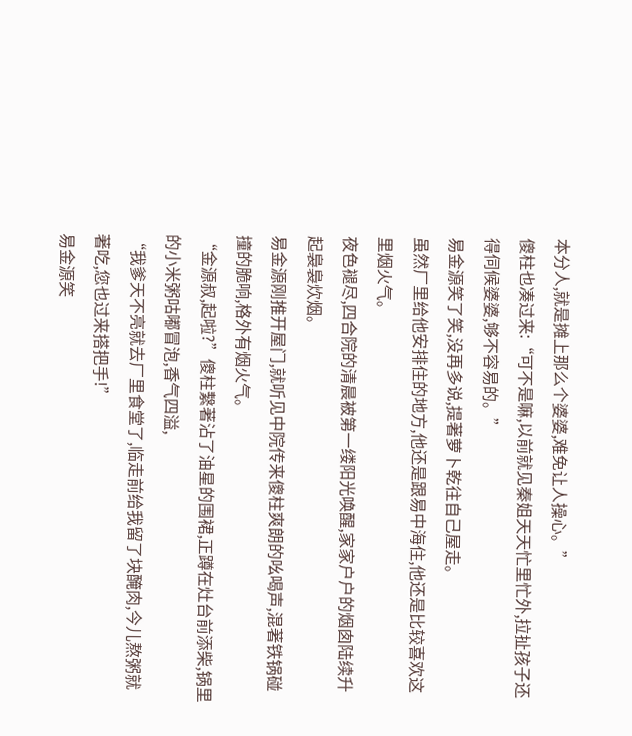本分人,就是摊上那么个婆婆,难免让人操心。”
傻柱也凑过来:“可不是嘛,以前就见秦姐天天忙里忙外,拉扯孩子还得伺候婆婆,够不容易的。”
易金源笑了笑,没再多说,提著萝卜乾往自己屋走。
虽然厂里给他安排住的地方,他还是跟易中海住,他还是比较喜欢这里烟火气。
夜色褪尽,四合院的清晨被第一缕阳光唤醒,家家户户的烟囱陆续升起裊裊炊烟。
易金源刚推开屋门,就听见中院传来傻柱爽朗的吆喝声,混著铁锅碰撞的脆响,格外有烟火气。
“金源叔,起啦?”傻柱繫著沾了油星的围裙,正蹲在灶台前添柴,锅里的小米粥咕嘟冒泡,香气四溢,
“我爹天不亮就去厂里食堂了,临走前给我留了块醃肉,今儿熬粥就著吃,您也过来搭把手!”
易金源笑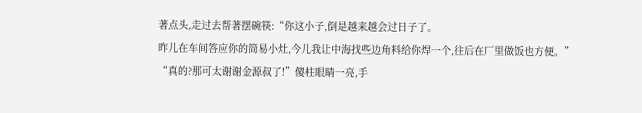著点头,走过去帮著摆碗筷:“你这小子,倒是越来越会过日子了。
昨儿在车间答应你的简易小灶,今儿我让中海找些边角料给你焊一个,往后在厂里做饭也方便。”
“真的?那可太谢谢金源叔了!”傻柱眼睛一亮,手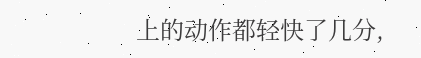上的动作都轻快了几分,